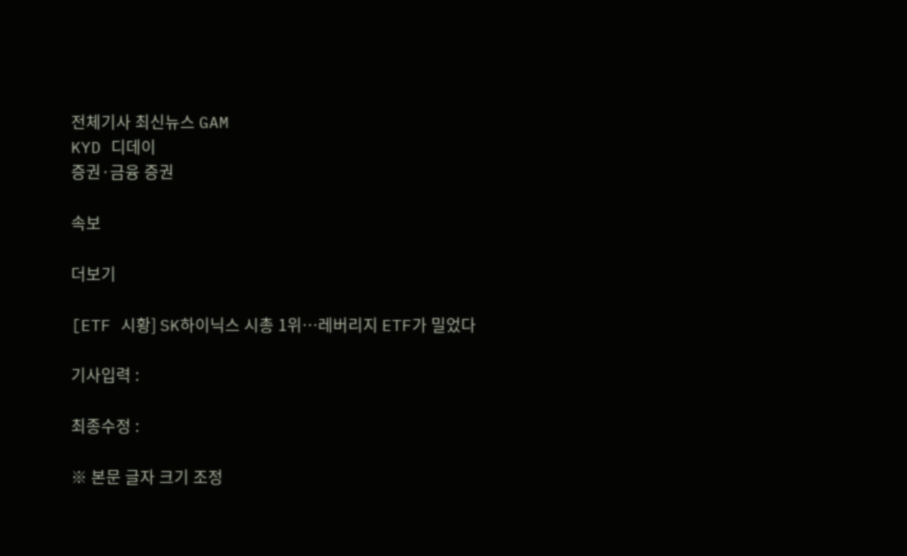전체기사 최신뉴스 GAM
KYD 디데이
증권·금융 증권

속보

더보기

[ETF 시황] SK하이닉스 시총 1위…레버리지 ETF가 밀었다

기사입력 :

최종수정 :

※ 본문 글자 크기 조정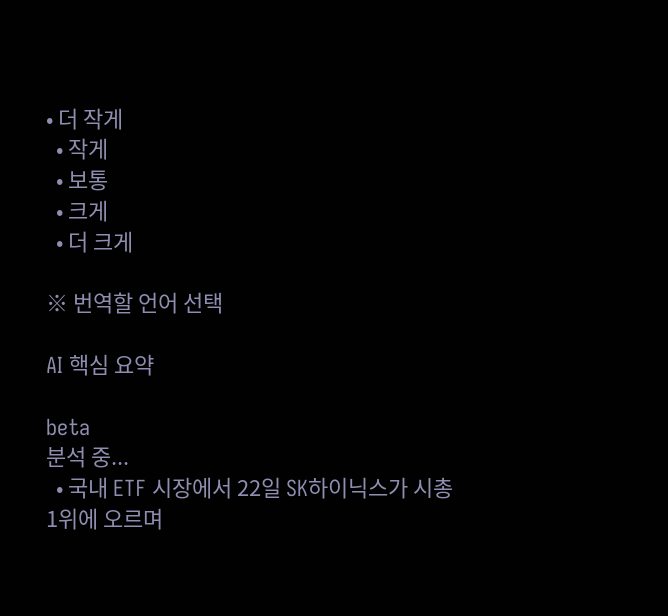• 더 작게
  • 작게
  • 보통
  • 크게
  • 더 크게

※ 번역할 언어 선택

AI 핵심 요약

beta
분석 중...
  • 국내 ETF 시장에서 22일 SK하이닉스가 시총 1위에 오르며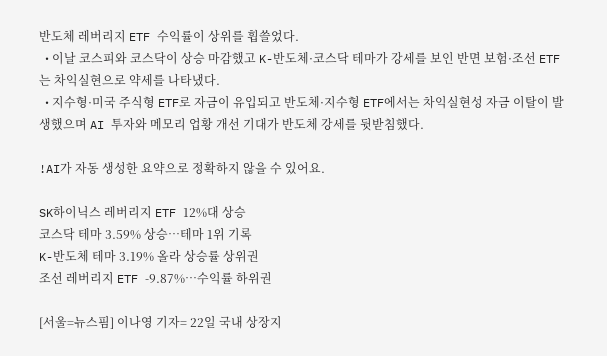반도체 레버리지 ETF 수익률이 상위를 휩쓸었다.
  • 이날 코스피와 코스닥이 상승 마감했고 K-반도체·코스닥 테마가 강세를 보인 반면 보험·조선 ETF는 차익실현으로 약세를 나타냈다.
  • 지수형·미국 주식형 ETF로 자금이 유입되고 반도체·지수형 ETF에서는 차익실현성 자금 이탈이 발생했으며 AI 투자와 메모리 업황 개선 기대가 반도체 강세를 뒷받침했다.

!AI가 자동 생성한 요약으로 정확하지 않을 수 있어요.

SK하이닉스 레버리지 ETF 12%대 상승
코스닥 테마 3.59% 상승…테마 1위 기록
K-반도체 테마 3.19% 올라 상승률 상위권
조선 레버리지 ETF -9.87%…수익률 하위권

[서울=뉴스핌] 이나영 기자= 22일 국내 상장지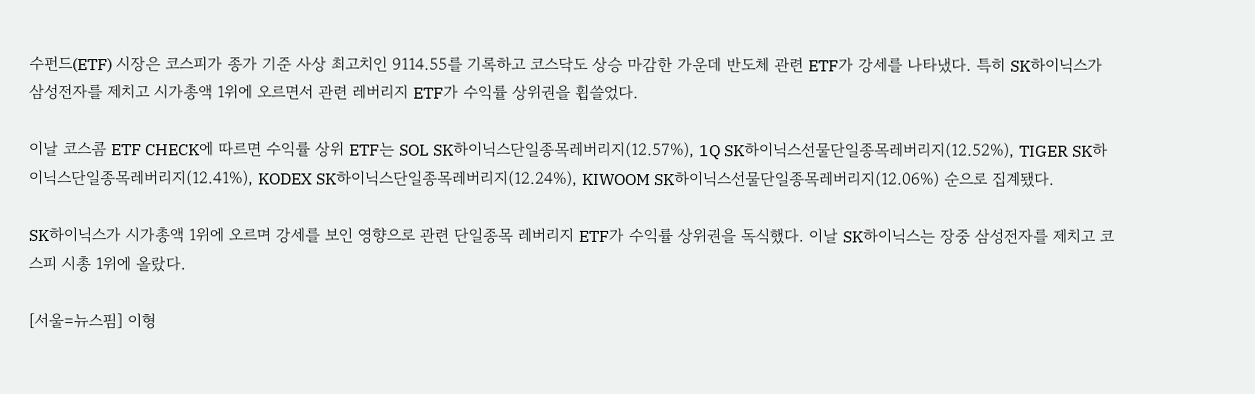수펀드(ETF) 시장은 코스피가 종가 기준 사상 최고치인 9114.55를 기록하고 코스닥도 상승 마감한 가운데 반도체 관련 ETF가 강세를 나타냈다. 특히 SK하이닉스가 삼성전자를 제치고 시가총액 1위에 오르면서 관련 레버리지 ETF가 수익률 상위권을 휩쓸었다.

이날 코스콤 ETF CHECK에 따르면 수익률 상위 ETF는 SOL SK하이닉스단일종목레버리지(12.57%), 1Q SK하이닉스선물단일종목레버리지(12.52%), TIGER SK하이닉스단일종목레버리지(12.41%), KODEX SK하이닉스단일종목레버리지(12.24%), KIWOOM SK하이닉스선물단일종목레버리지(12.06%) 순으로 집계됐다.

SK하이닉스가 시가총액 1위에 오르며 강세를 보인 영향으로 관련 단일종목 레버리지 ETF가 수익률 상위권을 독식했다. 이날 SK하이닉스는 장중 삼성전자를 제치고 코스피 시총 1위에 올랐다.

[서울=뉴스핌] 이형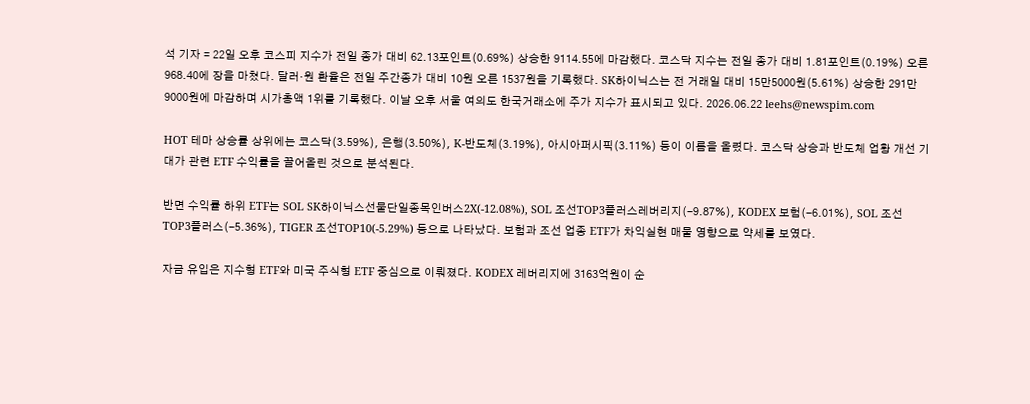석 기자 = 22일 오후 코스피 지수가 전일 종가 대비 62.13포인트(0.69%) 상승한 9114.55에 마감했다. 코스닥 지수는 전일 종가 대비 1.81포인트(0.19%) 오른 968.40에 장을 마쳤다. 달러·원 환율은 전일 주간종가 대비 10원 오른 1537원을 기록했다. SK하이닉스는 전 거래일 대비 15만5000원(5.61%) 상승한 291만9000원에 마감하며 시가총액 1위를 기록했다. 이날 오후 서울 여의도 한국거래소에 주가 지수가 표시되고 있다. 2026.06.22 leehs@newspim.com

HOT 테마 상승률 상위에는 코스닥(3.59%), 은행(3.50%), K-반도체(3.19%), 아시아퍼시픽(3.11%) 등이 이름을 올렸다. 코스닥 상승과 반도체 업황 개선 기대가 관련 ETF 수익률을 끌어올린 것으로 분석된다.

반면 수익률 하위 ETF는 SOL SK하이닉스선물단일종목인버스2X(-12.08%), SOL 조선TOP3플러스레버리지(-9.87%), KODEX 보험(-6.01%), SOL 조선TOP3플러스(-5.36%), TIGER 조선TOP10(-5.29%) 등으로 나타났다. 보험과 조선 업종 ETF가 차익실현 매물 영향으로 약세를 보였다.

자금 유입은 지수형 ETF와 미국 주식형 ETF 중심으로 이뤄졌다. KODEX 레버리지에 3163억원이 순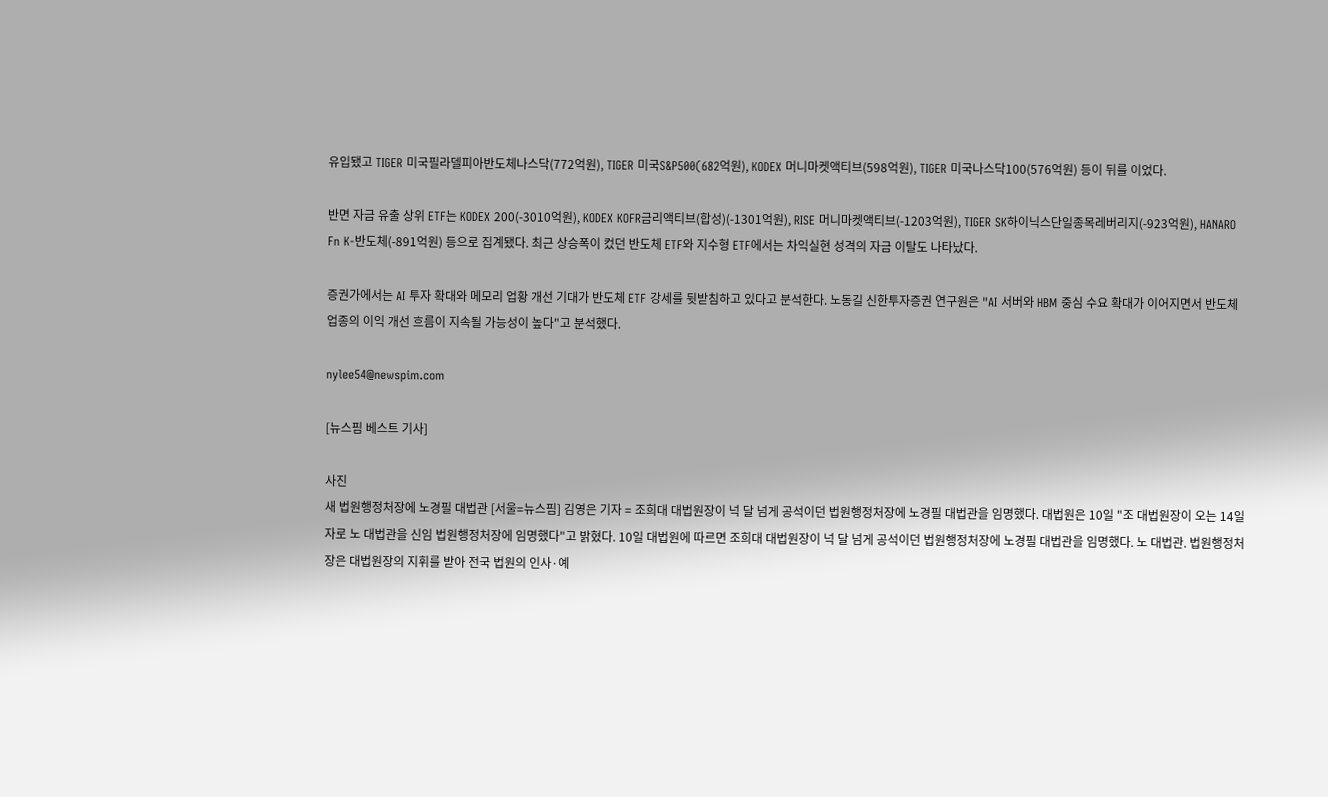유입됐고 TIGER 미국필라델피아반도체나스닥(772억원), TIGER 미국S&P500(682억원), KODEX 머니마켓액티브(598억원), TIGER 미국나스닥100(576억원) 등이 뒤를 이었다.

반면 자금 유출 상위 ETF는 KODEX 200(-3010억원), KODEX KOFR금리액티브(합성)(-1301억원), RISE 머니마켓액티브(-1203억원), TIGER SK하이닉스단일종목레버리지(-923억원), HANARO Fn K-반도체(-891억원) 등으로 집계됐다. 최근 상승폭이 컸던 반도체 ETF와 지수형 ETF에서는 차익실현 성격의 자금 이탈도 나타났다.

증권가에서는 AI 투자 확대와 메모리 업황 개선 기대가 반도체 ETF 강세를 뒷받침하고 있다고 분석한다. 노동길 신한투자증권 연구원은 "AI 서버와 HBM 중심 수요 확대가 이어지면서 반도체 업종의 이익 개선 흐름이 지속될 가능성이 높다"고 분석했다.

nylee54@newspim.com

[뉴스핌 베스트 기사]

사진
새 법원행정처장에 노경필 대법관 [서울=뉴스핌] 김영은 기자 = 조희대 대법원장이 넉 달 넘게 공석이던 법원행정처장에 노경필 대법관을 임명했다. 대법원은 10일 "조 대법원장이 오는 14일자로 노 대법관을 신임 법원행정처장에 임명했다"고 밝혔다. 10일 대법원에 따르면 조희대 대법원장이 넉 달 넘게 공석이던 법원행정처장에 노경필 대법관을 임명했다. 노 대법관. 법원행정처장은 대법원장의 지휘를 받아 전국 법원의 인사·예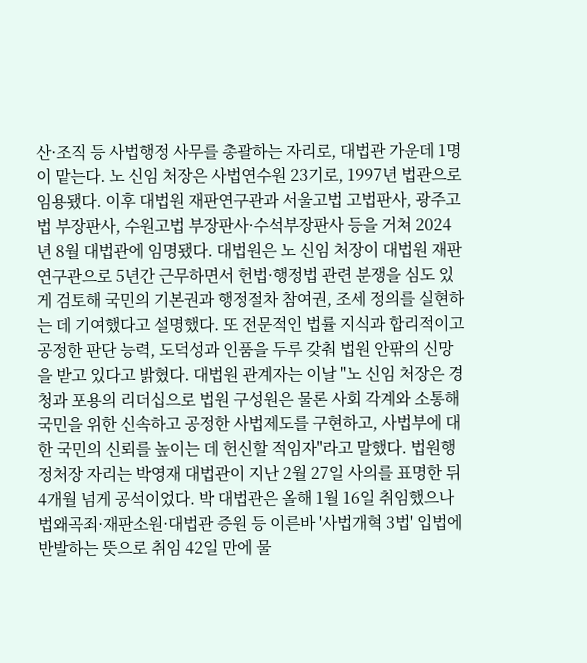산·조직 등 사법행정 사무를 총괄하는 자리로, 대법관 가운데 1명이 맡는다. 노 신임 처장은 사법연수원 23기로, 1997년 법관으로 임용됐다. 이후 대법원 재판연구관과 서울고법 고법판사, 광주고법 부장판사, 수원고법 부장판사·수석부장판사 등을 거쳐 2024년 8월 대법관에 임명됐다. 대법원은 노 신임 처장이 대법원 재판연구관으로 5년간 근무하면서 헌법·행정법 관련 분쟁을 심도 있게 검토해 국민의 기본권과 행정절차 참여권, 조세 정의를 실현하는 데 기여했다고 설명했다. 또 전문적인 법률 지식과 합리적이고 공정한 판단 능력, 도덕성과 인품을 두루 갖춰 법원 안팎의 신망을 받고 있다고 밝혔다. 대법원 관계자는 이날 "노 신임 처장은 경청과 포용의 리더십으로 법원 구성원은 물론 사회 각계와 소통해 국민을 위한 신속하고 공정한 사법제도를 구현하고, 사법부에 대한 국민의 신뢰를 높이는 데 헌신할 적임자"라고 말했다. 법원행정처장 자리는 박영재 대법관이 지난 2월 27일 사의를 표명한 뒤 4개월 넘게 공석이었다. 박 대법관은 올해 1월 16일 취임했으나 법왜곡죄·재판소원·대법관 증원 등 이른바 '사법개혁 3법' 입법에 반발하는 뜻으로 취임 42일 만에 물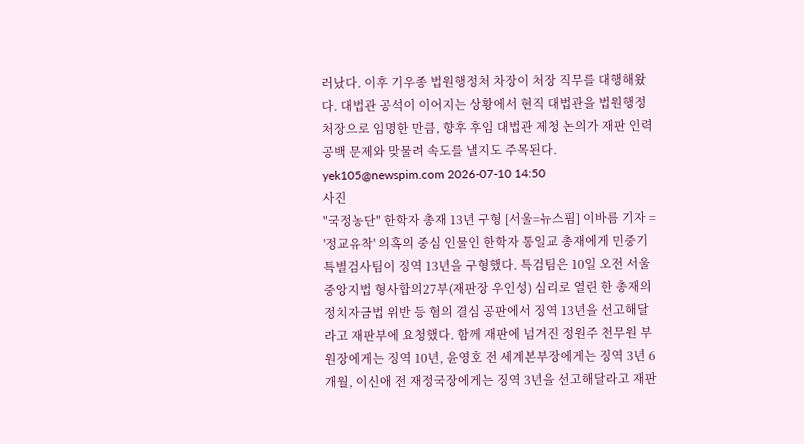러났다. 이후 기우종 법원행정처 차장이 처장 직무를 대행해왔다. 대법관 공석이 이어지는 상황에서 현직 대법관을 법원행정처장으로 임명한 만큼, 향후 후임 대법관 제청 논의가 재판 인력 공백 문제와 맞물려 속도를 낼지도 주목된다. yek105@newspim.com 2026-07-10 14:50
사진
"국정농단" 한학자 총재 13년 구형 [서울=뉴스핌] 이바름 기자 = '정교유착' 의혹의 중심 인물인 한학자 통일교 총재에게 민중기 특별검사팀이 징역 13년을 구형했다. 특검팀은 10일 오전 서울중앙지법 형사합의27부(재판장 우인성) 심리로 열린 한 총재의 정치자금법 위반 등 혐의 결심 공판에서 징역 13년을 선고해달라고 재판부에 요청했다. 함께 재판에 넘겨진 정원주 천무원 부원장에게는 징역 10년, 윤영호 전 세계본부장에게는 징역 3년 6개월, 이신애 전 재정국장에게는 징역 3년을 선고해달라고 재판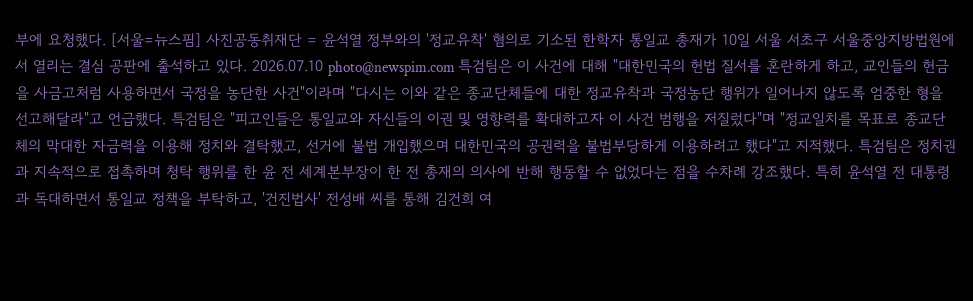부에 요청했다. [서울=뉴스핌] 사진공동취재단 = 윤석열 정부와의 '정교유착' 혐의로 기소된 한학자 통일교 총재가 10일 서울 서초구 서울중앙지방법원에서 열리는 결심 공판에 출석하고 있다. 2026.07.10 photo@newspim.com 특검팀은 이 사건에 대해 "대한민국의 헌법 질서를 혼란하게 하고, 교인들의 헌금을 사금고처럼 사용하면서 국정을 농단한 사건"이라며 "다시는 이와 같은 종교단체들에 대한 정교유착과 국정농단 행위가 일어나지 않도록 엄중한 형을 선고해달라"고 언급했다. 특검팀은 "피고인들은 통일교와 자신들의 이권 및 영향력를 확대하고자 이 사건 범행을 저질렀다"며 "정교일치를 목표로 종교단체의 막대한 자금력을 이용해 정치와 결탁했고, 선거에 불법 개입했으며 대한민국의 공권력을 불법부당하게 이용하려고 했다"고 지적했다. 특검팀은 정치권과 지속적으로 접촉하며 청탁 행위를 한 윤 전 세계본부장이 한 전 총재의 의사에 반해 행동할 수 없었다는 점을 수차례 강조했다. 특히 윤석열 전 대통령과 독대하면서 통일교 정책을 부탁하고, '건진법사' 전성배 씨를 통해 김건희 여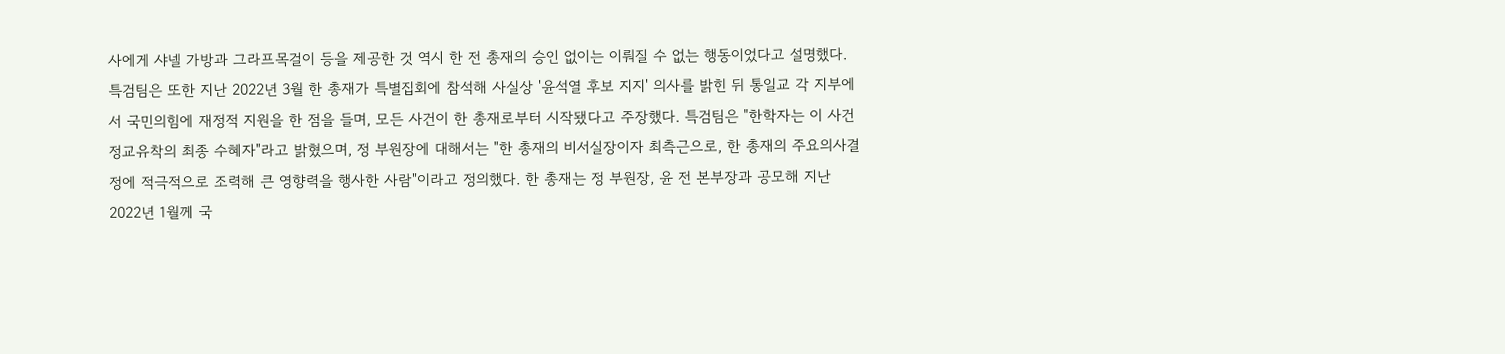사에게 샤넬 가방과 그라프목걸이 등을 제공한 것 역시 한 전 총재의 승인 없이는 이뤄질 수 없는 행동이었다고 설명했다. 특검팀은 또한 지난 2022년 3월 한 총재가 특별집회에 참석해 사실상 '윤석열 후보 지지' 의사를 밝힌 뒤 통일교 각 지부에서 국민의힘에 재정적 지원을 한 점을 들며, 모든 사건이 한 총재로부터 시작됐다고 주장했다. 특검팀은 "한학자는 이 사건 정교유착의 최종 수혜자"라고 밝혔으며, 정 부원장에 대해서는 "한 총재의 비서실장이자 최측근으로, 한 총재의 주요의사결정에 적극적으로 조력해 큰 영향력을 행사한 사람"이라고 정의했다. 한 총재는 정 부원장, 윤 전 본부장과 공모해 지난 2022년 1월께 국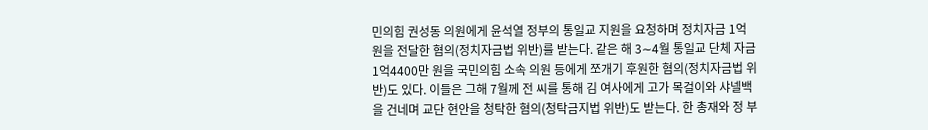민의힘 권성동 의원에게 윤석열 정부의 통일교 지원을 요청하며 정치자금 1억 원을 전달한 혐의(정치자금법 위반)를 받는다. 같은 해 3∼4월 통일교 단체 자금 1억4400만 원을 국민의힘 소속 의원 등에게 쪼개기 후원한 혐의(정치자금법 위반)도 있다. 이들은 그해 7월께 전 씨를 통해 김 여사에게 고가 목걸이와 샤넬백을 건네며 교단 현안을 청탁한 혐의(청탁금지법 위반)도 받는다. 한 총재와 정 부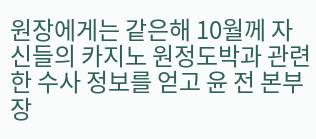원장에게는 같은해 10월께 자신들의 카지노 원정도박과 관련한 수사 정보를 얻고 윤 전 본부장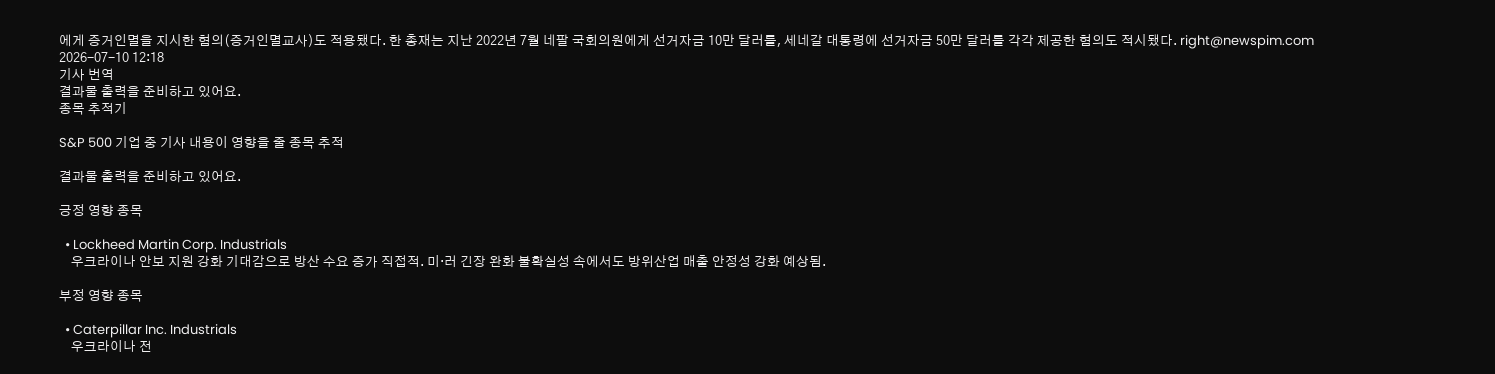에게 증거인멸을 지시한 혐의(증거인멸교사)도 적용됐다. 한 총재는 지난 2022년 7월 네팔 국회의원에게 선거자금 10만 달러를, 세네갈 대통령에 선거자금 50만 달러를 각각 제공한 혐의도 적시됐다. right@newspim.com 2026-07-10 12:18
기사 번역
결과물 출력을 준비하고 있어요.
종목 추적기

S&P 500 기업 중 기사 내용이 영향을 줄 종목 추적

결과물 출력을 준비하고 있어요.

긍정 영향 종목

  • Lockheed Martin Corp. Industrials
    우크라이나 안보 지원 강화 기대감으로 방산 수요 증가 직접적. 미·러 긴장 완화 불확실성 속에서도 방위산업 매출 안정성 강화 예상됨.

부정 영향 종목

  • Caterpillar Inc. Industrials
    우크라이나 전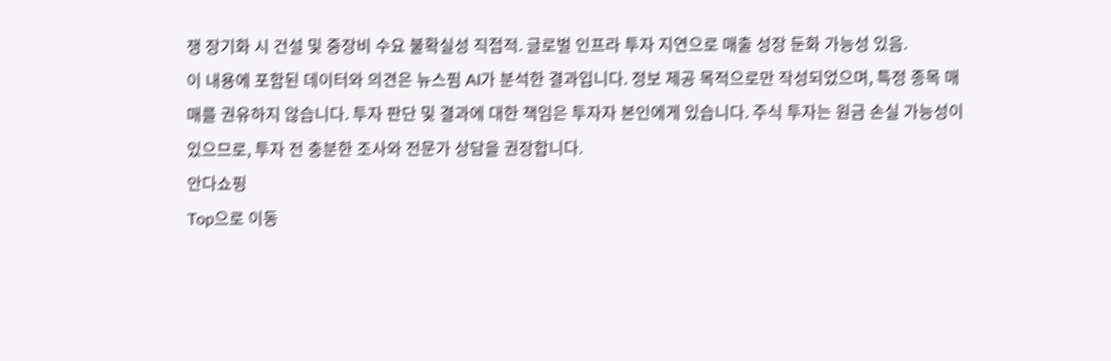쟁 장기화 시 건설 및 중장비 수요 불확실성 직접적. 글로벌 인프라 투자 지연으로 매출 성장 둔화 가능성 있음.
이 내용에 포함된 데이터와 의견은 뉴스핌 AI가 분석한 결과입니다. 정보 제공 목적으로만 작성되었으며, 특정 종목 매매를 권유하지 않습니다. 투자 판단 및 결과에 대한 책임은 투자자 본인에게 있습니다. 주식 투자는 원금 손실 가능성이 있으므로, 투자 전 충분한 조사와 전문가 상담을 권장합니다.
안다쇼핑
Top으로 이동